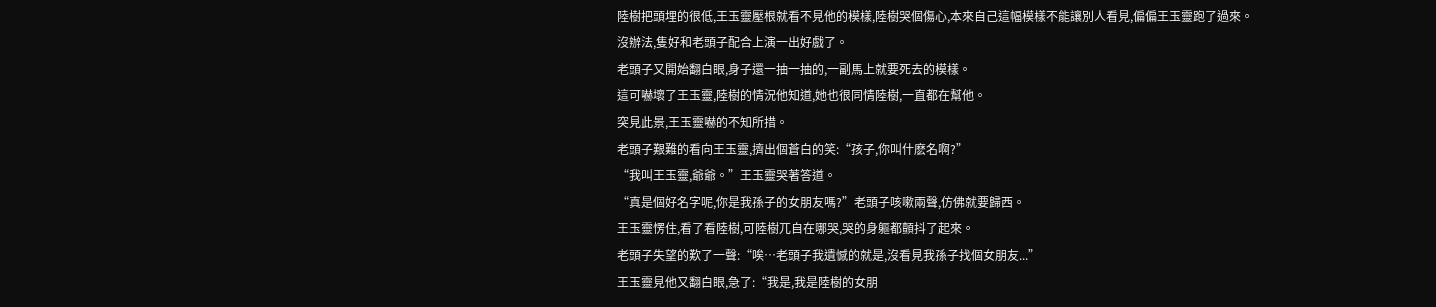陸樹把頭埋的很低,王玉靈壓根就看不見他的模樣,陸樹哭個傷心,本來自己這幅模樣不能讓別人看見,偏偏王玉靈跑了過來。
沒辦法,隻好和老頭子配合上演一出好戲了。
老頭子又開始翻白眼,身子還一抽一抽的,一副馬上就要死去的模樣。
這可嚇壞了王玉靈,陸樹的情況他知道,她也很同情陸樹,一直都在幫他。
突見此景,王玉靈嚇的不知所措。
老頭子艱難的看向王玉靈,擠出個蒼白的笑:“孩子,你叫什麽名啊?”
“我叫王玉靈,爺爺。”王玉靈哭著答道。
“真是個好名字呢,你是我孫子的女朋友嗎?”老頭子咳嗽兩聲,仿佛就要歸西。
王玉靈愣住,看了看陸樹,可陸樹兀自在哪哭,哭的身軀都顫抖了起來。
老頭子失望的歎了一聲:“唉…老頭子我遺憾的就是,沒看見我孫子找個女朋友...”
王玉靈見他又翻白眼,急了:“我是,我是陸樹的女朋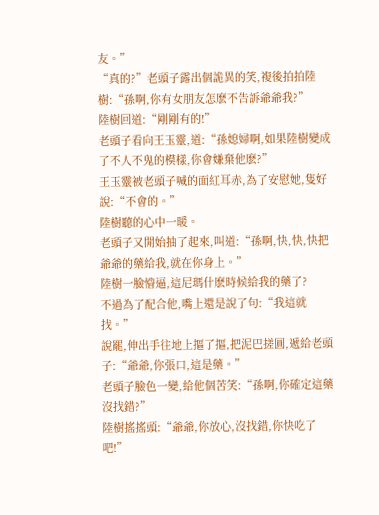友。”
“真的?”老頭子露出個詭異的笑,複後拍拍陸樹:“孫啊,你有女朋友怎麽不告訴爺爺我?”
陸樹回道:“剛剛有的!”
老頭子看向王玉靈,道:“孫媳婦啊,如果陸樹變成了不人不鬼的模樣,你會嫌棄他麽?”
王玉靈被老頭子喊的面紅耳赤,為了安慰她,隻好說:“不會的。”
陸樹聽的心中一暖。
老頭子又開始抽了起來,叫道:“孫啊,快,快,快把爺爺的藥給我,就在你身上。”
陸樹一臉懵逼,這尼瑪什麽時候給我的藥了?
不過為了配合他,嘴上還是說了句:“我這就找。”
說罷,伸出手往地上摳了摳,把泥巴搓圓,遞給老頭子:“爺爺,你張口,這是藥。”
老頭子臉色一變,給他個苦笑:“孫啊,你確定這藥沒找錯?”
陸樹搖搖頭:“爺爺,你放心,沒找錯,你快吃了吧!”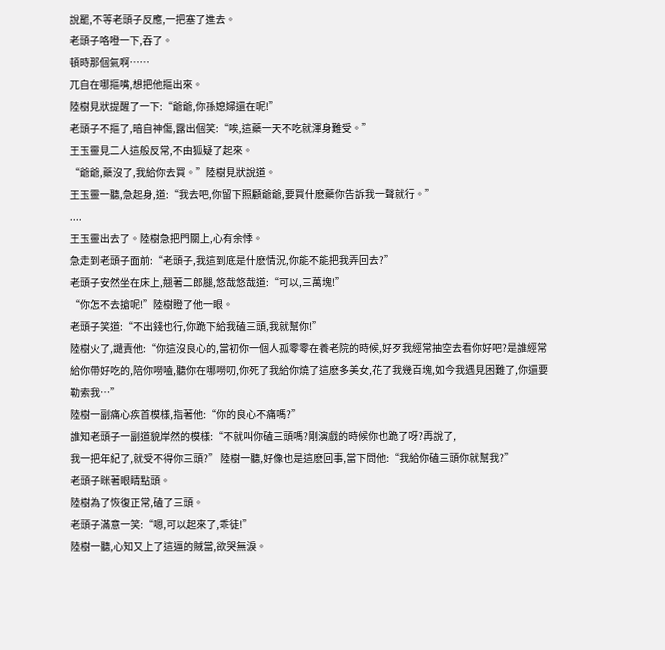說罷,不等老頭子反應,一把塞了進去。
老頭子咯噔一下,吞了。
頓時那個氣啊……
兀自在哪摳嘴,想把他摳出來。
陸樹見狀提醒了一下:“爺爺,你孫媳婦還在呢!”
老頭子不摳了,暗自神傷,露出個笑:“唉,這藥一天不吃就渾身難受。”
王玉靈見二人這般反常,不由狐疑了起來。
“爺爺,藥沒了,我給你去買。”陸樹見狀說道。
王玉靈一聽,急起身,道:“我去吧,你留下照顧爺爺,要買什麽藥你告訴我一聲就行。”
....
王玉靈出去了。陸樹急把門關上,心有余悸。
急走到老頭子面前:“老頭子,我這到底是什麽情況,你能不能把我弄回去?”
老頭子安然坐在床上,翹著二郎腿,悠哉悠哉道:“可以,三萬塊!”
“你怎不去搶呢!”陸樹瞪了他一眼。
老頭子笑道:“不出錢也行,你跪下給我磕三頭,我就幫你!”
陸樹火了,譴責他:“你這沒良心的,當初你一個人孤零零在養老院的時候,好歹我經常抽空去看你好吧?是誰經常給你帶好吃的,陪你嘮嗑,聽你在哪嘮叨,你死了我給你燒了這麽多美女,花了我幾百塊,如今我遇見困難了,你還要勒索我…”
陸樹一副痛心疾首模樣,指著他:“你的良心不痛嗎?”
誰知老頭子一副道貌岸然的模樣:“不就叫你磕三頭嗎?剛演戲的時候你也跪了呀?再說了,
我一把年紀了,就受不得你三頭?” 陸樹一聽,好像也是這麽回事,當下問他:“我給你磕三頭你就幫我?”
老頭子眯著眼睛點頭。
陸樹為了恢復正常,磕了三頭。
老頭子滿意一笑:“嗯,可以起來了,乖徒!”
陸樹一聽,心知又上了這逼的賊當,欲哭無淚。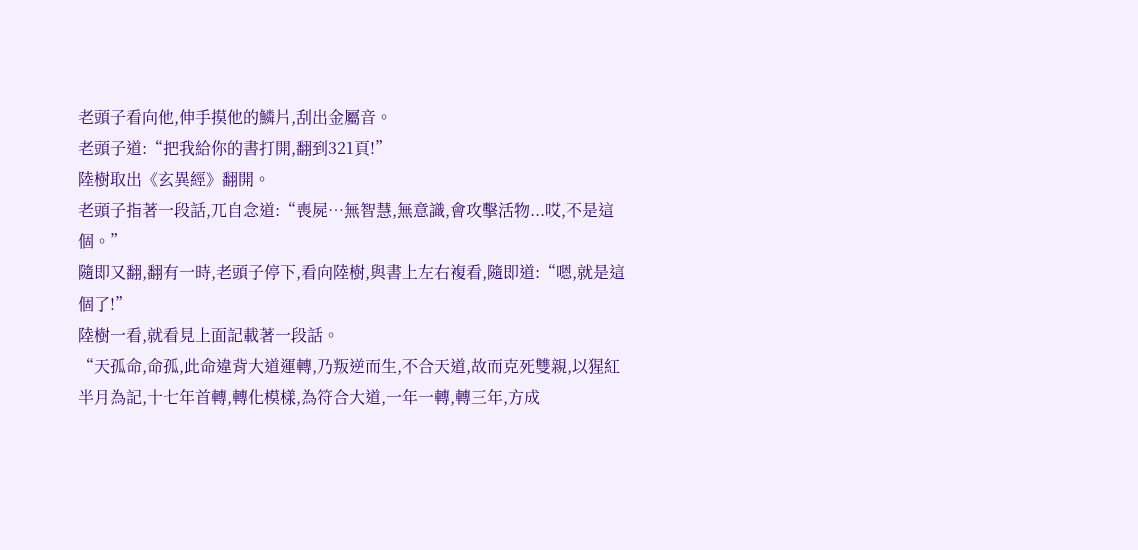老頭子看向他,伸手摸他的鱗片,刮出金屬音。
老頭子道:“把我給你的書打開,翻到321頁!”
陸樹取出《玄異經》翻開。
老頭子指著一段話,兀自念道:“喪屍…無智慧,無意識,會攻擊活物...哎,不是這個。”
隨即又翻,翻有一時,老頭子停下,看向陸樹,與書上左右複看,隨即道:“嗯,就是這個了!”
陸樹一看,就看見上面記載著一段話。
“天孤命,命孤,此命違背大道運轉,乃叛逆而生,不合天道,故而克死雙親,以猩紅半月為記,十七年首轉,轉化模樣,為符合大道,一年一轉,轉三年,方成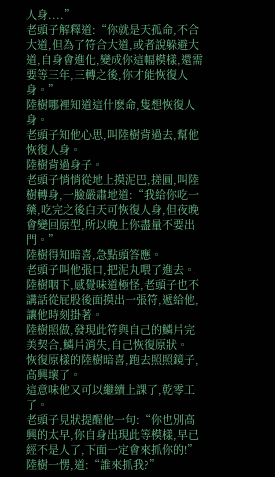人身....”
老頭子解釋道:“你就是天孤命,不合大道,但為了符合大道,或者說躲避大道,自身會進化,變成你這幅模樣,還需要等三年,三轉之後,你才能恢復人身。”
陸樹哪裡知道這什麽命,隻想恢復人身。
老頭子知他心思,叫陸樹背過去,幫他恢復人身。
陸樹背過身子。
老頭子悄悄從地上摸泥巴,搓圓,叫陸樹轉身,一臉嚴肅地道:“我給你吃一藥,吃完之後白天可恢復人身,但夜晚會變回原型,所以晚上你盡量不要出門。”
陸樹得知暗喜,急點頭答應。
老頭子叫他張口,把泥丸喂了進去。
陸樹咽下,感覺味道極怪,老頭子也不講話從屁股後面摸出一張符,遞給他,讓他時刻掛著。
陸樹照做,發現此符與自己的鱗片完美契合,鱗片消失,自己恢復原狀。
恢復原樣的陸樹暗喜,跑去照照鏡子,高興壞了。
這意味他又可以繼續上課了,乾零工了。
老頭子見狀提醒他一句:“你也別高興的太早,你自身出現此等模樣,早已經不是人了,下面一定會來抓你的!”
陸樹一愣,道:“誰來抓我?”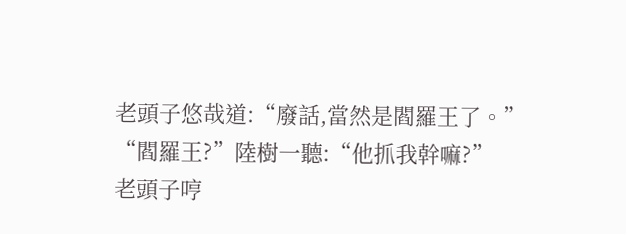老頭子悠哉道:“廢話,當然是閻羅王了。”
“閻羅王?”陸樹一聽:“他抓我幹嘛?”
老頭子哼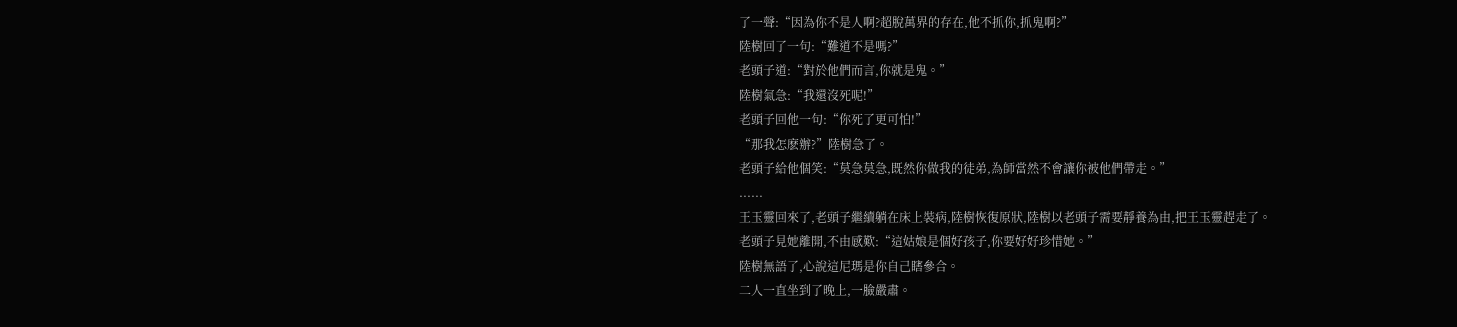了一聲:“因為你不是人啊?超脫萬界的存在,他不抓你,抓鬼啊?”
陸樹回了一句:“難道不是嗎?”
老頭子道:“對於他們而言,你就是鬼。”
陸樹氣急:“我還沒死呢!”
老頭子回他一句:“你死了更可怕!”
“那我怎麽辦?”陸樹急了。
老頭子給他個笑:“莫急莫急,既然你做我的徒弟,為師當然不會讓你被他們帶走。”
......
王玉靈回來了,老頭子繼續躺在床上裝病,陸樹恢復原狀,陸樹以老頭子需要靜養為由,把王玉靈趕走了。
老頭子見她離開,不由感歎:“這姑娘是個好孩子,你要好好珍惜她。”
陸樹無語了,心說這尼瑪是你自己瞎參合。
二人一直坐到了晚上,一臉嚴肅。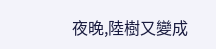夜晚,陸樹又變成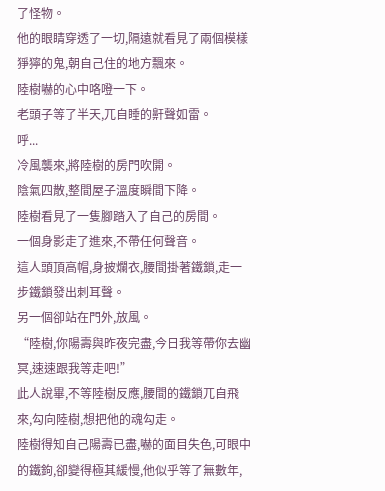了怪物。
他的眼睛穿透了一切,隔遠就看見了兩個模樣猙獰的鬼,朝自己住的地方飄來。
陸樹嚇的心中咯噔一下。
老頭子等了半天,兀自睡的鼾聲如雷。
呼...
冷風襲來,將陸樹的房門吹開。
陰氣四散,整間屋子溫度瞬間下降。
陸樹看見了一隻腳踏入了自己的房間。
一個身影走了進來,不帶任何聲音。
這人頭頂高帽,身披爛衣,腰間掛著鐵鎖,走一步鐵鎖發出刺耳聲。
另一個卻站在門外,放風。
“陸樹,你陽壽與昨夜完盡,今日我等帶你去幽冥,速速跟我等走吧!”
此人說畢,不等陸樹反應,腰間的鐵鎖兀自飛來,勾向陸樹,想把他的魂勾走。
陸樹得知自己陽壽已盡,嚇的面目失色,可眼中的鐵鉤,卻變得極其緩慢,他似乎等了無數年,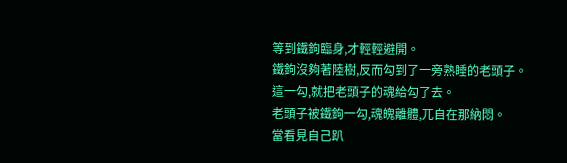等到鐵鉤臨身,才輕輕避開。
鐵鉤沒夠著陸樹,反而勾到了一旁熟睡的老頭子。
這一勾,就把老頭子的魂給勾了去。
老頭子被鐵鉤一勾,魂魄離體,兀自在那納悶。
當看見自己趴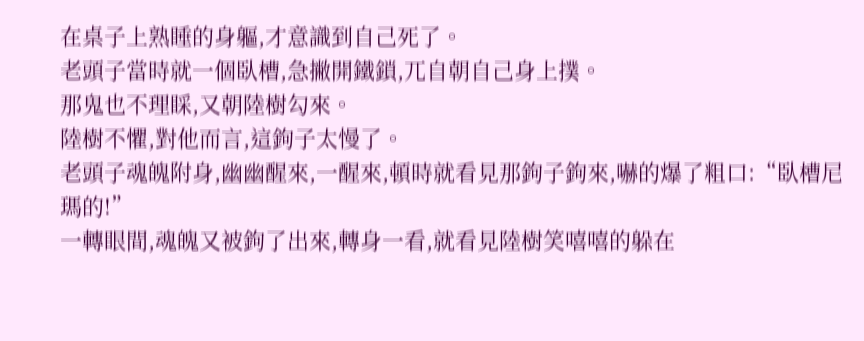在桌子上熟睡的身軀,才意識到自己死了。
老頭子當時就一個臥槽,急撇開鐵鎖,兀自朝自己身上撲。
那鬼也不理睬,又朝陸樹勾來。
陸樹不懼,對他而言,這鉤子太慢了。
老頭子魂魄附身,幽幽醒來,一醒來,頓時就看見那鉤子鉤來,嚇的爆了粗口:“臥槽尼瑪的!”
一轉眼間,魂魄又被鉤了出來,轉身一看,就看見陸樹笑嘻嘻的躲在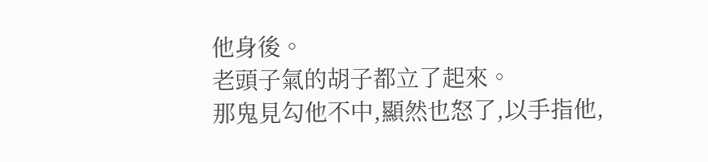他身後。
老頭子氣的胡子都立了起來。
那鬼見勾他不中,顯然也怒了,以手指他,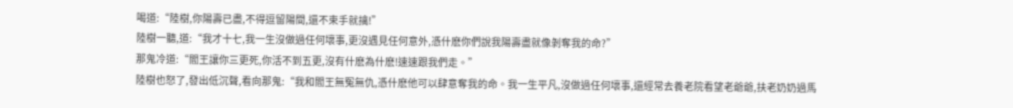喝道:“陸樹,你陽壽已盡,不得逗留陽間,還不束手就擒!”
陸樹一聽,道:“我才十七,我一生沒做過任何壞事,更沒遇見任何意外,憑什麽你們說我陽壽盡就像剝奪我的命?”
那鬼冷道:“閻王讓你三更死,你活不到五更,沒有什麽為什麽!速速跟我們走。”
陸樹也怒了,發出低沉聲,看向那鬼:“我和閻王無冤無仇,憑什麽他可以肆意奪我的命。我一生平凡,沒做過任何壞事,還經常去養老院看望老爺爺,扶老奶奶過馬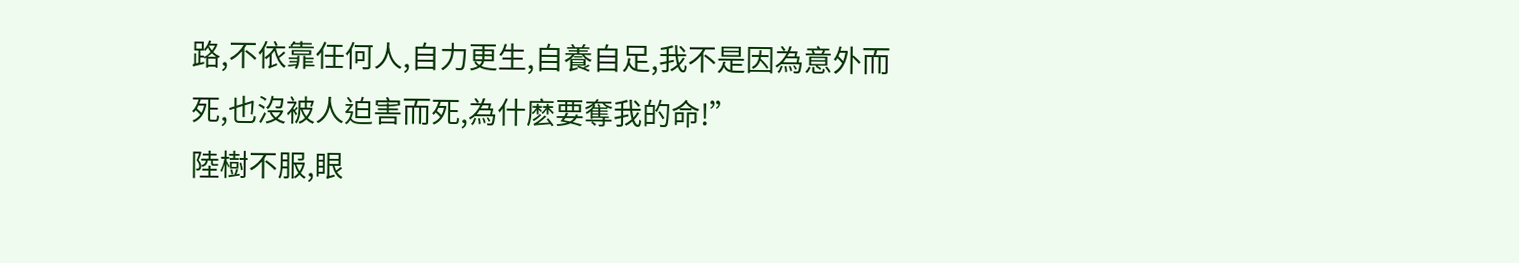路,不依靠任何人,自力更生,自養自足,我不是因為意外而死,也沒被人迫害而死,為什麽要奪我的命!”
陸樹不服,眼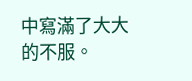中寫滿了大大的不服。